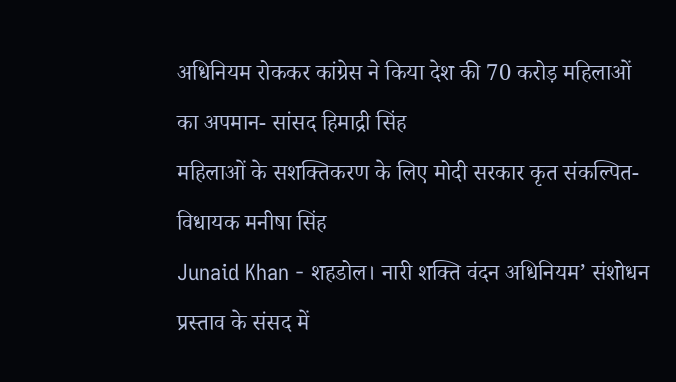अधिनियम रोककर कांग्रेस ने किया देश की 70 करोड़ महिलाओं का अपमान- सांसद हिमाद्री सिंह
महिलाओं के सशक्तिकरण के लिए मोदी सरकार कृत संकल्पित- विधायक मनीषा सिंह
Junaid Khan - शहडोल। नारी शक्ति वंदन अधिनियम’ संशोधन प्रस्ताव के संसद में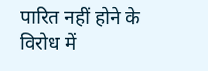पारित नहीं होने के विरोध में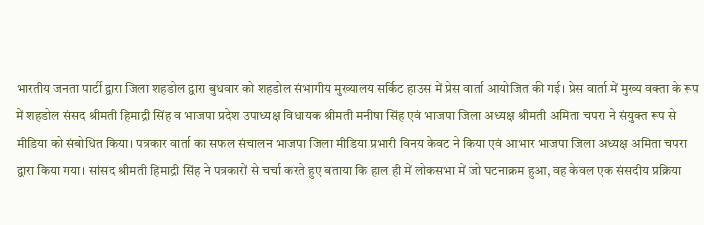भारतीय जनता पार्टी द्वारा जिला शहडोल द्वारा बुधवार को शहडोल संभागीय मुख्यालय सर्किट हाउस में प्रेस वार्ता आयोजित की गई। प्रेस वार्ता में मुख्य वक्ता के रूप में शहडोल संसद श्रीमती हिमाद्री सिंह व भाजपा प्रदेश उपाध्यक्ष विधायक श्रीमती मनीषा सिंह एवं भाजपा जिला अध्यक्ष श्रीमती अमिता चपरा ने संयुक्त रूप से मीडिया को संबोधित किया। पत्रकार वार्ता का सफल संचालन भाजपा जिला मीडिया प्रभारी विनय केवट ने किया एवं आभार भाजपा जिला अध्यक्ष अमिता चपरा द्वारा किया गया। सांसद श्रीमती हिमाद्री सिंह ने पत्रकारों से चर्चा करते हुए बताया कि हाल ही में लोकसभा में जो घटनाक्रम हुआ, वह केवल एक संसदीय प्रक्रिया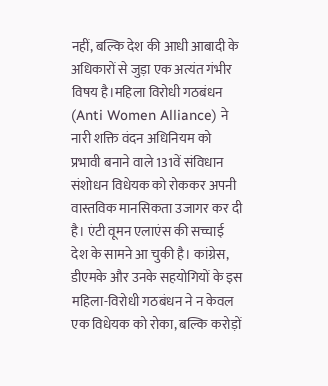नहीं, बल्कि देश की आधी आबादी के अधिकारों से जुड़ा एक अत्यंत गंभीर विषय है।महिला विरोधी गठबंधन (Anti Women Alliance) ने नारी शक्ति वंदन अधिनियम को प्रभावी बनाने वाले 131वें संविधान संशोधन विधेयक को रोककर अपनी वास्तविक मानसिकता उजागर कर दी है। एंटी वूमन एलाएंस की सच्चाई देश के सामने आ चुकी है। कांग्रेस, डीएमके और उनके सहयोगियों के इस महिला-विरोधी गठबंधन ने न केवल एक विधेयक को रोका, बल्कि करोड़ों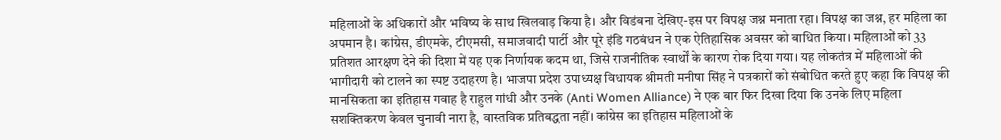महिलाओं के अधिकारों और भविष्य के साथ खिलवाड़ किया है। और विडंबना देखिए-इस पर विपक्ष जश्न मनाता रहा। विपक्ष का जश्न, हर महिला का अपमान है। कांग्रेस, डीएमके, टीएमसी, समाजवादी पार्टी और पूरे इंडि गठबंधन ने एक ऐतिहासिक अवसर को बाधित किया। महिलाओं को 33 प्रतिशत आरक्षण देने की दिशा में यह एक निर्णायक कदम था, जिसे राजनीतिक स्वार्थों के कारण रोक दिया गया। यह लोकतंत्र में महिलाओं की भागीदारी को टालने का स्पष्ट उदाहरण है। भाजपा प्रदेश उपाध्यक्ष विधायक श्रीमती मनीषा सिंह ने पत्रकारों को संबोधित करते हुए कहा कि विपक्ष की मानसिकता का इतिहास गवाह है राहुल गांधी और उनके (Anti Women Alliance) ने एक बार फिर दिखा दिया कि उनके लिए महिला सशक्तिकरण केवल चुनावी नारा है, वास्तविक प्रतिबद्धता नहीं। कांग्रेस का इतिहास महिलाओं के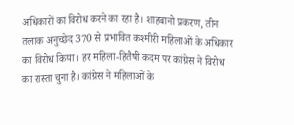अधिकारों का विरोध करने का रहा है। शाहबानो प्रकरण, तीन तलाक अनुच्छेद 370 से प्रभावित कश्मीरी महिलाओं के अधिकार का विरोध किया। हर महिला-हितैषी कदम पर कांग्रेस ने विरोध का रास्ता चुना है। कांग्रेस ने महिलाओं के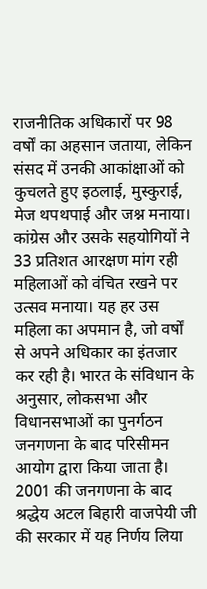राजनीतिक अधिकारों पर 98 वर्षों का अहसान जताया, लेकिन संसद में उनकी आकांक्षाओं को कुचलते हुए इठलाई, मुस्कुराई, मेज थपथपाई और जश्न मनाया। कांग्रेस और उसके सहयोगियों ने 33 प्रतिशत आरक्षण मांग रही महिलाओं को वंचित रखने पर उत्सव मनाया। यह हर उस महिला का अपमान है, जो वर्षों से अपने अधिकार का इंतजार कर रही है। भारत के संविधान के अनुसार, लोकसभा और विधानसभाओं का पुनर्गठन जनगणना के बाद परिसीमन आयोग द्वारा किया जाता है। 2001 की जनगणना के बाद श्रद्धेय अटल बिहारी वाजपेयी जी की सरकार में यह निर्णय लिया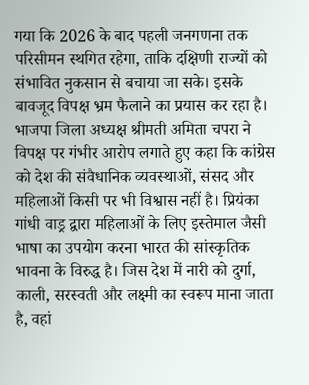गया कि 2026 के बाद पहली जनगणना तक परिसीमन स्थगित रहेगा, ताकि दक्षिणी राज्यों को संभावित नुकसान से बचाया जा सके। इसके बावजूद विपक्ष भ्रम फैलाने का प्रयास कर रहा है। भाजपा जिला अध्यक्ष श्रीमती अमिता चपरा ने विपक्ष पर गंभीर आरोप लगाते हुए कहा कि कांग्रेस को देश की संवैधानिक व्यवस्थाओं, संसद और महिलाओं किसी पर भी विश्वास नहीं है। प्रियंका गांधी वाड्र द्वारा महिलाओं के लिए इस्तेमाल जैसी भाषा का उपयोग करना भारत की सांस्कृतिक भावना के विरुद्ध है। जिस देश में नारी को दुर्गा, काली, सरस्वती और लक्ष्मी का स्वरूप माना जाता है, वहां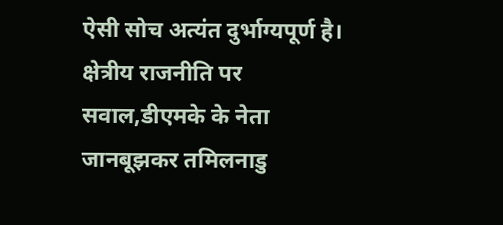ऐसी सोच अत्यंत दुर्भाग्यपूर्ण है। क्षेत्रीय राजनीति पर सवाल,डीएमके के नेता जानबूझकर तमिलनाडु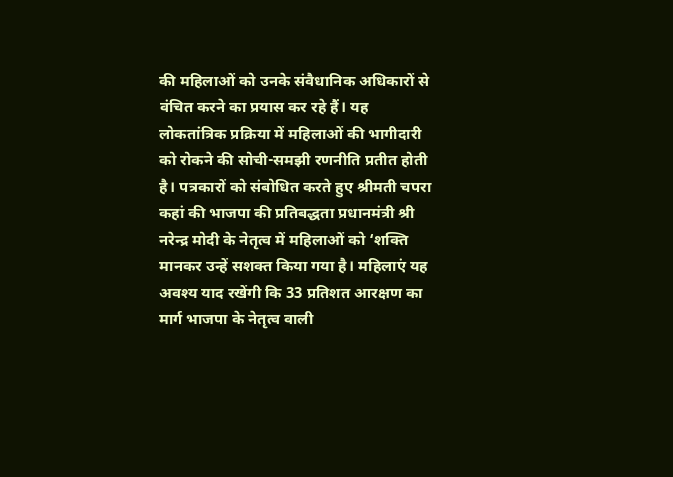की महिलाओं को उनके संवैधानिक अधिकारों से वंचित करने का प्रयास कर रहे हैं। यह लोकतांत्रिक प्रक्रिया में महिलाओं की भागीदारी को रोकने की सोची-समझी रणनीति प्रतीत होती है। पत्रकारों को संबोधित करते हुए श्रीमती चपरा कहां की भाजपा की प्रतिबद्धता प्रधानमंत्री श्री नरेन्द्र मोदी के नेतृत्व में महिलाओं को ‘शक्ति मानकर उन्हें सशक्त किया गया है। महिलाएं यह अवश्य याद रखेंगी कि 33 प्रतिशत आरक्षण का मार्ग भाजपा के नेतृत्व वाली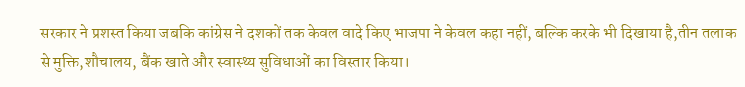सरकार ने प्रशस्त किया जबकि कांग्रेस ने दशकों तक केवल वादे किए भाजपा ने केवल कहा नहीं, बल्कि करके भी दिखाया है,तीन तलाक से मुक्ति,शौचालय, बैंक खाते और स्वास्थ्य सुविधाओं का विस्तार किया।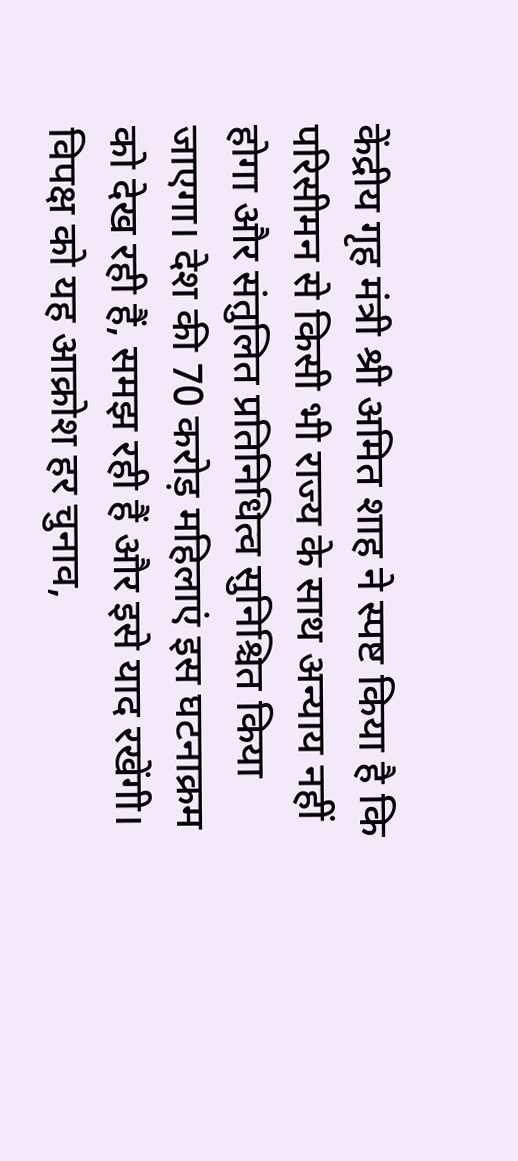केंद्रीय गृह मंत्री श्री अमित शाह ने स्पष्ट किया है कि परिसीमन से किसी भी राज्य के साथ अन्याय नहीं होगा और संतुलित प्रतिनिधित्व सुनिश्चित किया जाएगा। देश की 70 करोड़ महिलाएं इस घटनाक्रम को देख रही हैं, समझ रही हैं और इसे याद रखेंगी। विपक्ष को यह आक्रोश हर चुनाव,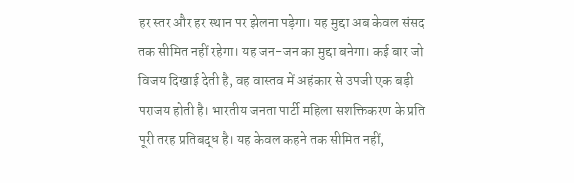हर स्तर और हर स्थान पर झेलना पड़ेगा। यह मुद्दा अब केवल संसद तक सीमित नहीं रहेगा। यह जन-जन का मुद्दा बनेगा। कई बार जो विजय दिखाई देती है, वह वास्तव में अहंकार से उपजी एक बड़ी पराजय होती है। भारतीय जनता पार्टी महिला सशक्तिकरण के प्रति पूरी तरह प्रतिबद्ध है। यह केवल कहने तक सीमित नहीं,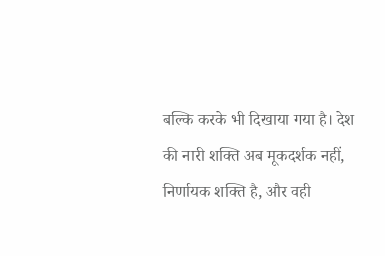बल्कि करके भी दिखाया गया है। देश की नारी शक्ति अब मूकदर्शक नहीं, निर्णायक शक्ति है, और वही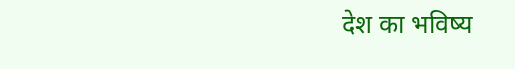देश का भविष्य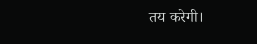तय करेगी।